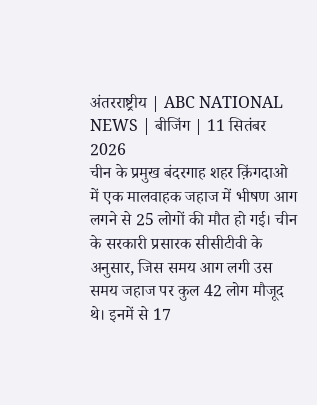अंतरराष्ट्रीय | ABC NATIONAL NEWS | बीजिंग | 11 सितंबर 2026
चीन के प्रमुख बंदरगाह शहर क़िंगदाओ में एक मालवाहक जहाज में भीषण आग लगने से 25 लोगों की मौत हो गई। चीन के सरकारी प्रसारक सीसीटीवी के अनुसार, जिस समय आग लगी उस समय जहाज पर कुल 42 लोग मौजूद थे। इनमें से 17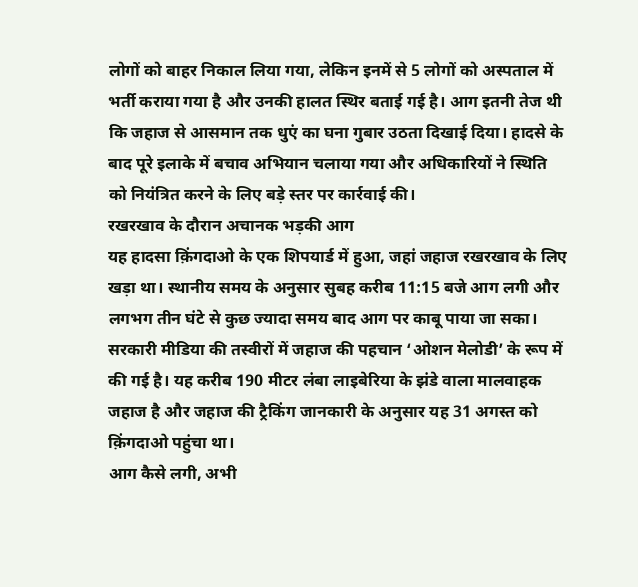लोगों को बाहर निकाल लिया गया, लेकिन इनमें से 5 लोगों को अस्पताल में भर्ती कराया गया है और उनकी हालत स्थिर बताई गई है। आग इतनी तेज थी कि जहाज से आसमान तक धुएं का घना गुबार उठता दिखाई दिया। हादसे के बाद पूरे इलाके में बचाव अभियान चलाया गया और अधिकारियों ने स्थिति को नियंत्रित करने के लिए बड़े स्तर पर कार्रवाई की।
रखरखाव के दौरान अचानक भड़की आग
यह हादसा क़िंगदाओ के एक शिपयार्ड में हुआ, जहां जहाज रखरखाव के लिए खड़ा था। स्थानीय समय के अनुसार सुबह करीब 11:15 बजे आग लगी और लगभग तीन घंटे से कुछ ज्यादा समय बाद आग पर काबू पाया जा सका। सरकारी मीडिया की तस्वीरों में जहाज की पहचान ‘ओशन मेलोडी’ के रूप में की गई है। यह करीब 190 मीटर लंबा लाइबेरिया के झंडे वाला मालवाहक जहाज है और जहाज की ट्रैकिंग जानकारी के अनुसार यह 31 अगस्त को क़िंगदाओ पहुंचा था।
आग कैसे लगी, अभी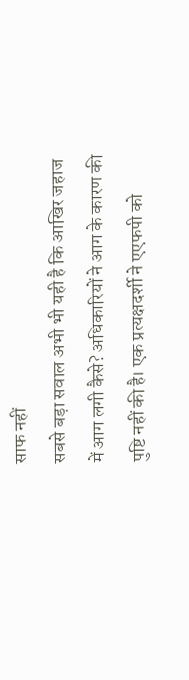साफ नहीं
सबसे बड़ा सवाल अभी भी यही है कि आखिर जहाज में आग लगी कैसे? अधिकारियों ने आग के कारण की पुष्टि नहीं की है। एक प्रत्यक्षदर्शी ने एएफपी को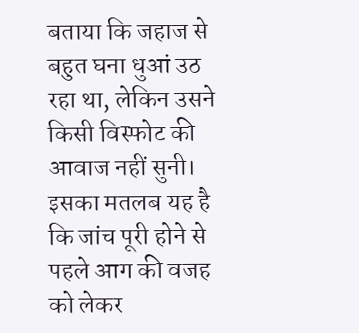बताया कि जहाज से बहुत घना धुआं उठ रहा था, लेकिन उसने किसी विस्फोट की आवाज नहीं सुनी। इसका मतलब यह है कि जांच पूरी होने से पहले आग की वजह को लेकर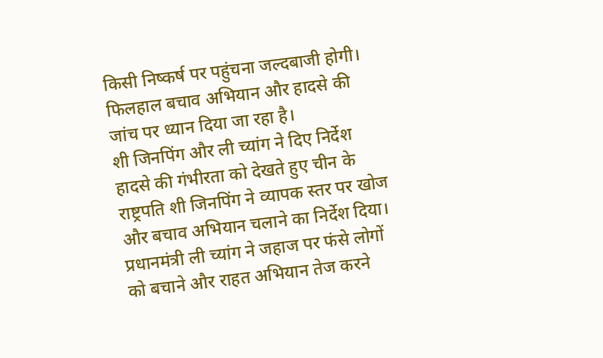किसी निष्कर्ष पर पहुंचना जल्दबाजी होगी। फिलहाल बचाव अभियान और हादसे की जांच पर ध्यान दिया जा रहा है।
शी जिनपिंग और ली च्यांग ने दिए निर्देश
हादसे की गंभीरता को देखते हुए चीन के राष्ट्रपति शी जिनपिंग ने व्यापक स्तर पर खोज और बचाव अभियान चलाने का निर्देश दिया। प्रधानमंत्री ली च्यांग ने जहाज पर फंसे लोगों को बचाने और राहत अभियान तेज करने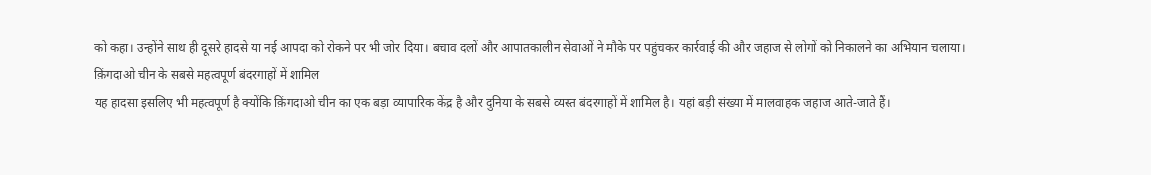को कहा। उन्होंने साथ ही दूसरे हादसे या नई आपदा को रोकने पर भी जोर दिया। बचाव दलों और आपातकालीन सेवाओं ने मौके पर पहुंचकर कार्रवाई की और जहाज से लोगों को निकालने का अभियान चलाया।
क़िंगदाओ चीन के सबसे महत्वपूर्ण बंदरगाहों में शामिल
यह हादसा इसलिए भी महत्वपूर्ण है क्योंकि क़िंगदाओ चीन का एक बड़ा व्यापारिक केंद्र है और दुनिया के सबसे व्यस्त बंदरगाहों में शामिल है। यहां बड़ी संख्या में मालवाहक जहाज आते-जाते हैं।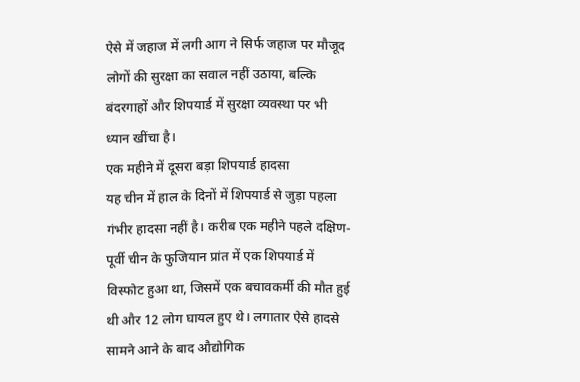ऐसे में जहाज में लगी आग ने सिर्फ जहाज पर मौजूद लोगों की सुरक्षा का सवाल नहीं उठाया, बल्कि बंदरगाहों और शिपयार्ड में सुरक्षा व्यवस्था पर भी ध्यान खींचा है।
एक महीने में दूसरा बड़ा शिपयार्ड हादसा
यह चीन में हाल के दिनों में शिपयार्ड से जुड़ा पहला गंभीर हादसा नहीं है। करीब एक महीने पहले दक्षिण-पूर्वी चीन के फुजियान प्रांत में एक शिपयार्ड में विस्फोट हुआ था, जिसमें एक बचावकर्मी की मौत हुई थी और 12 लोग घायल हुए थे। लगातार ऐसे हादसे सामने आने के बाद औद्योगिक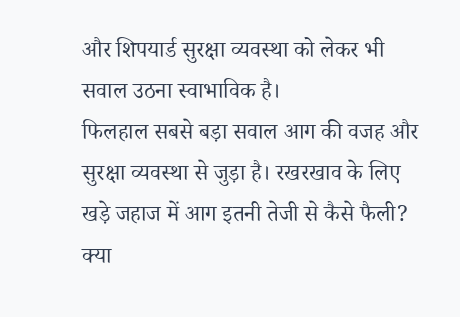और शिपयार्ड सुरक्षा व्यवस्था को लेकर भी सवाल उठना स्वाभाविक है।
फिलहाल सबसे बड़ा सवाल आग की वजह और सुरक्षा व्यवस्था से जुड़ा है। रखरखाव के लिए खड़े जहाज में आग इतनी तेजी से कैसे फैली? क्या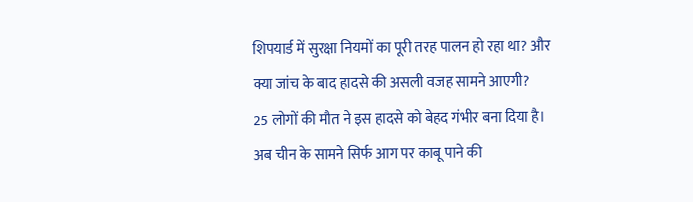शिपयार्ड में सुरक्षा नियमों का पूरी तरह पालन हो रहा था? और क्या जांच के बाद हादसे की असली वजह सामने आएगी?
25 लोगों की मौत ने इस हादसे को बेहद गंभीर बना दिया है। अब चीन के सामने सिर्फ आग पर काबू पाने की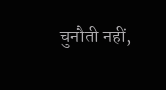चुनौती नहीं,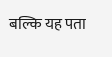बल्कि यह पता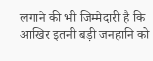लगाने की भी जिम्मेदारी है कि आखिर इतनी बड़ी जनहानि को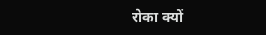रोका क्यों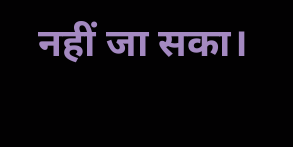नहीं जा सका।